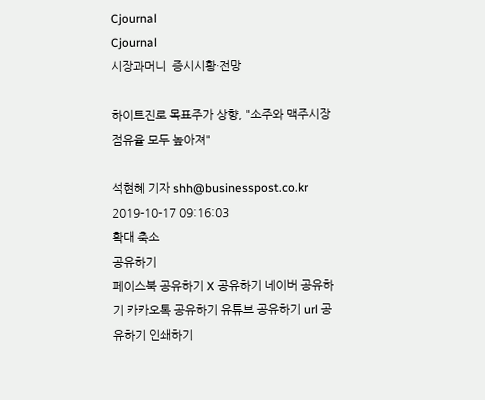Cjournal
Cjournal
시장과머니  증시시황·전망

하이트진로 목표주가 상향, "소주와 맥주시장 점유율 모두 높아져"

석현혜 기자 shh@businesspost.co.kr 2019-10-17 09:16:03
확대 축소
공유하기
페이스북 공유하기 X 공유하기 네이버 공유하기 카카오톡 공유하기 유튜브 공유하기 url 공유하기 인쇄하기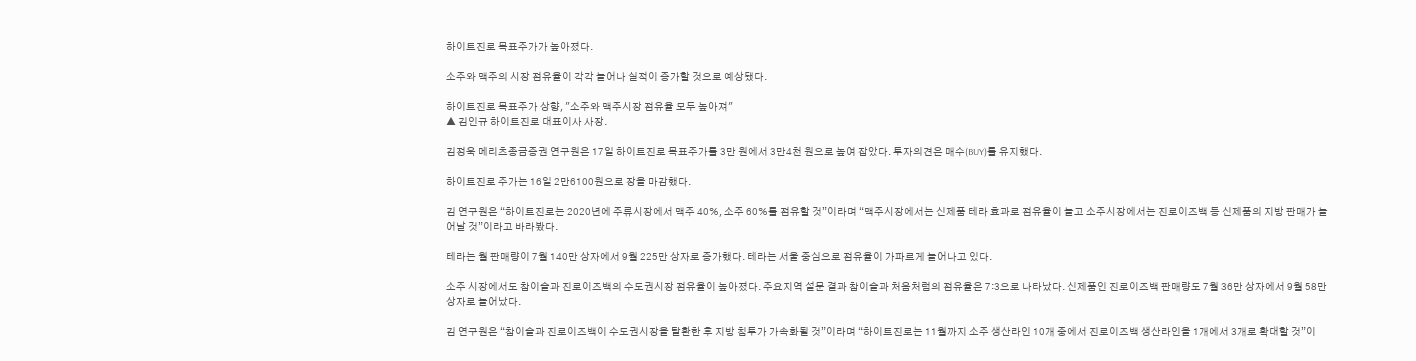하이트진로 목표주가가 높아졌다.

소주와 맥주의 시장 점유율이 각각 늘어나 실적이 증가할 것으로 예상됐다.

하이트진로 목표주가 상향, "소주와 맥주시장 점유율 모두 높아져"
▲ 김인규 하이트진로 대표이사 사장.

김정욱 메리츠종금증권 연구원은 17일 하이트진로 목표주가를 3만 원에서 3만4천 원으로 높여 잡았다. 투자의견은 매수(BUY)를 유지했다.

하이트진로 주가는 16일 2만6100원으로 장을 마감했다.

김 연구원은 “하이트진로는 2020년에 주류시장에서 맥주 40%, 소주 60%를 점유할 것”이라며 “맥주시장에서는 신제품 테라 효과로 점유율이 늘고 소주시장에서는 진로이즈백 등 신제품의 지방 판매가 늘어날 것”이라고 바라봤다.

테라는 월 판매량이 7월 140만 상자에서 9월 225만 상자로 증가했다. 테라는 서울 중심으로 점유율이 가파르게 늘어나고 있다.

소주 시장에서도 참이슬과 진로이즈백의 수도권시장 점유율이 높아졌다. 주요지역 설문 결과 참이슬과 처음처럼의 점유율은 7:3으로 나타났다. 신제품인 진로이즈백 판매량도 7월 36만 상자에서 9월 58만 상자로 늘어났다.

김 연구원은 “참이슬과 진로이즈백이 수도권시장을 탈환한 후 지방 침투가 가속화될 것”이라며 “하이트진로는 11월까지 소주 생산라인 10개 중에서 진로이즈백 생산라인을 1개에서 3개로 확대할 것”이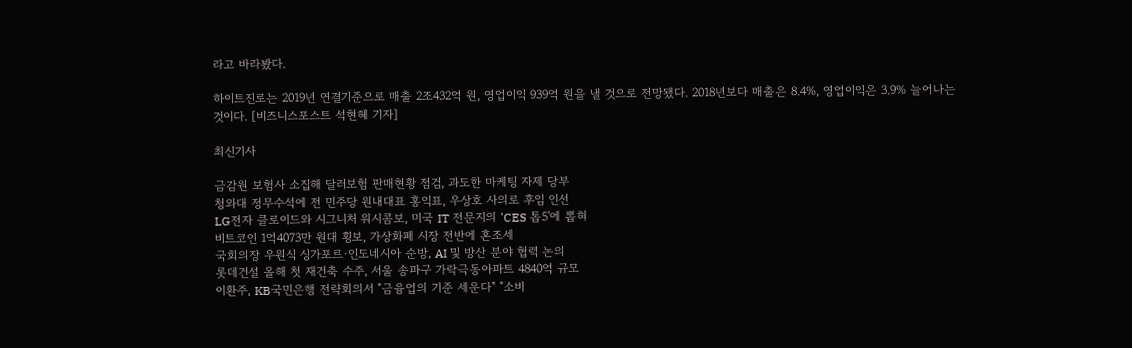라고 바라봤다.

하이트진로는 2019년 연결기준으로 매출 2조432억 원, 영업이익 939억 원을 낼 것으로 전망됐다. 2018년보다 매출은 8.4%, 영업이익은 3.9% 늘어나는 것이다. [비즈니스포스트 석현혜 기자]

최신기사

금감원 보험사 소집해 달러보험 판매현황 점검, 과도한 마케팅 자제 당부
청와대 정무수석에 전 민주당 원내대표 홍익표, 우상호 사의로 후임 인선
LG전자 클로이드와 시그니처 워시콤보, 미국 IT 전문지의 'CES 톱5'에 뽑혀
비트코인 1억4073만 원대 횡보, 가상화폐 시장 전반에 혼조세
국회의장 우원식 싱가포르·인도네시아 순방, AI 및 방산 분야 협력 논의
롯데건설 올해 첫 재건축 수주, 서울 송파구 가락극동아파트 4840억 규모
이환주, KB국민은행 전략회의서 "금융업의 기준 세운다" "소비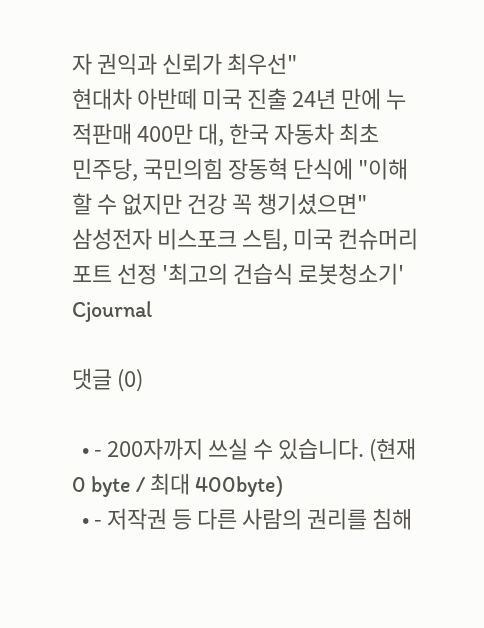자 권익과 신뢰가 최우선"
현대차 아반떼 미국 진출 24년 만에 누적판매 400만 대, 한국 자동차 최초
민주당, 국민의힘 장동혁 단식에 "이해할 수 없지만 건강 꼭 챙기셨으면"
삼성전자 비스포크 스팀, 미국 컨슈머리포트 선정 '최고의 건습식 로봇청소기'
Cjournal

댓글 (0)

  • - 200자까지 쓰실 수 있습니다. (현재 0 byte / 최대 400byte)
  • - 저작권 등 다른 사람의 권리를 침해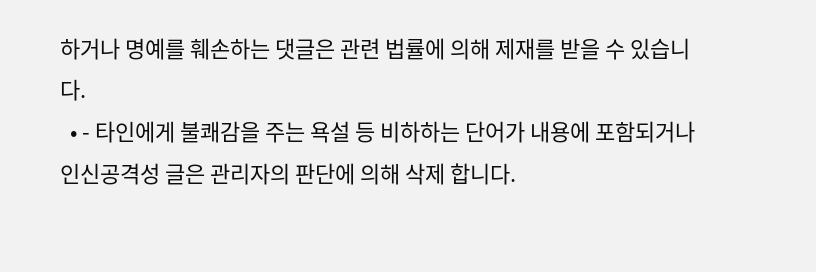하거나 명예를 훼손하는 댓글은 관련 법률에 의해 제재를 받을 수 있습니다.
  • - 타인에게 불쾌감을 주는 욕설 등 비하하는 단어가 내용에 포함되거나 인신공격성 글은 관리자의 판단에 의해 삭제 합니다.